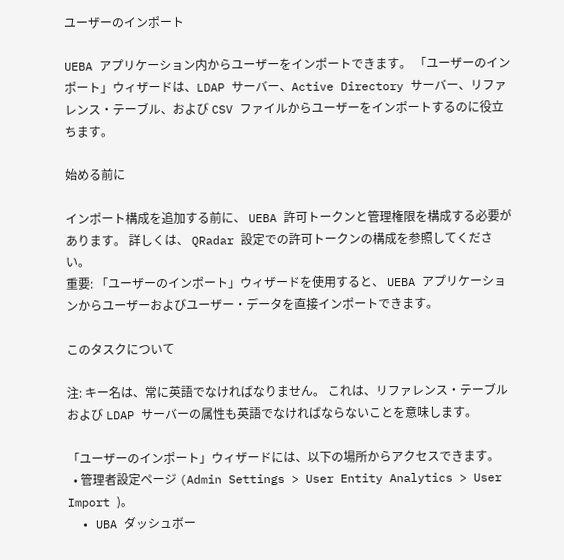ユーザーのインポート

UEBA アプリケーション内からユーザーをインポートできます。 「ユーザーのインポート」ウィザードは、LDAP サーバー、Active Directory サーバー、リファレンス・テーブル、および CSV ファイルからユーザーをインポートするのに役立ちます。

始める前に

インポート構成を追加する前に、 UEBA 許可トークンと管理権限を構成する必要があります。 詳しくは、 QRadar 設定での許可トークンの構成を参照してください。
重要: 「ユーザーのインポート」ウィザードを使用すると、 UEBA アプリケーションからユーザーおよびユーザー・データを直接インポートできます。

このタスクについて

注: キー名は、常に英語でなければなりません。 これは、リファレンス・テーブルおよび LDAP サーバーの属性も英語でなければならないことを意味します。

「ユーザーのインポート」ウィザードには、以下の場所からアクセスできます。
  • 管理者設定ページ (Admin Settings > User Entity Analytics > User Import )。
  • UBA ダッシュボー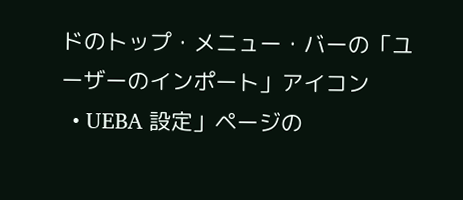ドのトップ・メニュー・バーの「ユーザーのインポート」アイコン
  • UEBA 設定」ページの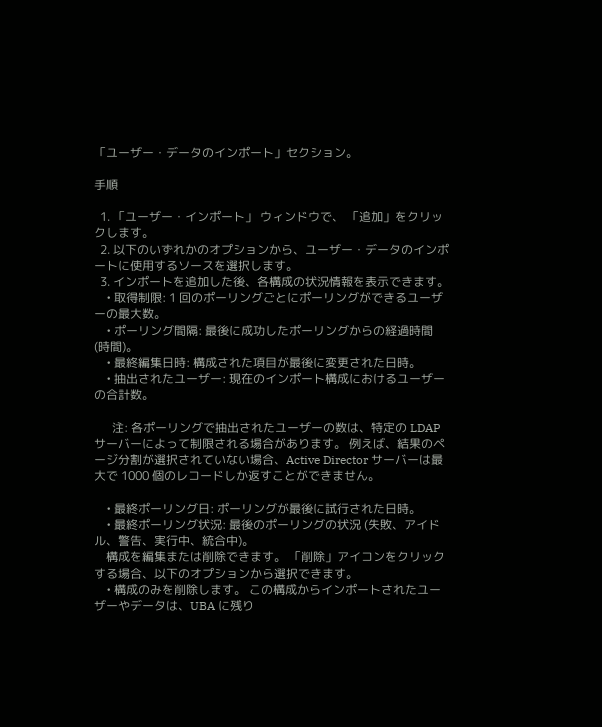「ユーザー・データのインポート」セクション。

手順

  1. 「ユーザー・インポート」 ウィンドウで、 「追加」をクリックします。
  2. 以下のいずれかのオプションから、ユーザー・データのインポートに使用するソースを選択します。
  3. インポートを追加した後、各構成の状況情報を表示できます。
    • 取得制限: 1 回のポーリングごとにポーリングができるユーザーの最大数。
    • ポーリング間隔: 最後に成功したポーリングからの経過時間 (時間)。
    • 最終編集日時: 構成された項目が最後に変更された日時。
    • 抽出されたユーザー: 現在のインポート構成におけるユーザーの合計数。

      注: 各ポーリングで抽出されたユーザーの数は、特定の LDAP サーバーによって制限される場合があります。 例えば、結果のページ分割が選択されていない場合、Active Director サーバーは最大で 1000 個のレコードしか返すことができません。

    • 最終ポーリング日: ポーリングが最後に試行された日時。
    • 最終ポーリング状況: 最後のポーリングの状況 (失敗、アイドル、警告、実行中、統合中)。
    構成を編集または削除できます。 「削除」アイコンをクリックする場合、以下のオプションから選択できます。
    • 構成のみを削除します。 この構成からインポートされたユーザーやデータは、UBA に残り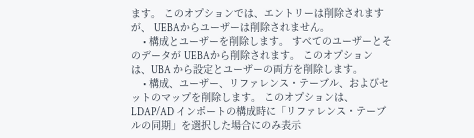ます。 このオプションでは、エントリーは削除されますが、 UEBAからユーザーは削除されません。
    • 構成とユーザーを削除します。 すべてのユーザーとそのデータが UEBAから削除されます。 このオプションは、UBA から設定とユーザーの両方を削除します。
    • 構成、ユーザー、リファレンス・テーブル、およびセットのマップを削除します。 このオプションは、LDAP/AD インポートの構成時に「リファレンス・テーブルの同期」を選択した場合にのみ表示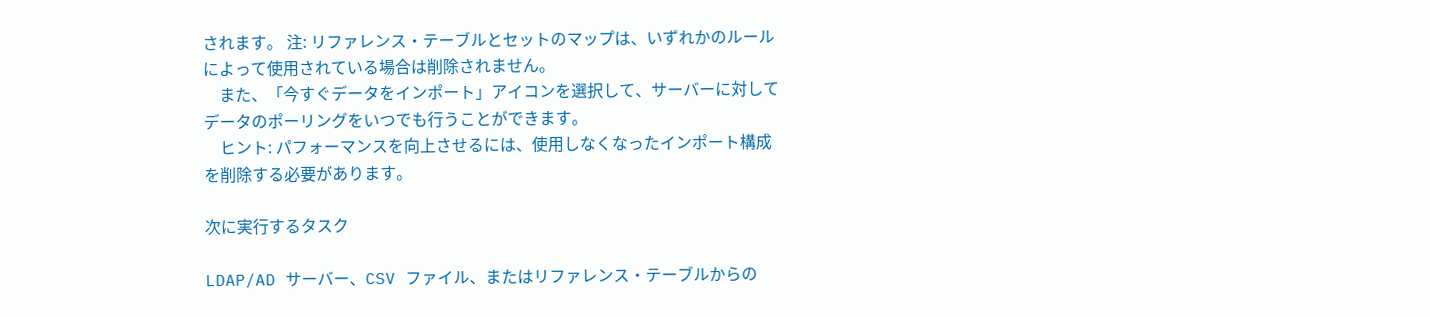されます。 注: リファレンス・テーブルとセットのマップは、いずれかのルールによって使用されている場合は削除されません。
    また、「今すぐデータをインポート」アイコンを選択して、サーバーに対してデータのポーリングをいつでも行うことができます。
    ヒント: パフォーマンスを向上させるには、使用しなくなったインポート構成を削除する必要があります。

次に実行するタスク

LDAP/AD サーバー、CSV ファイル、またはリファレンス・テーブルからの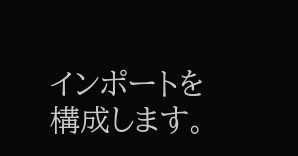インポートを構成します。